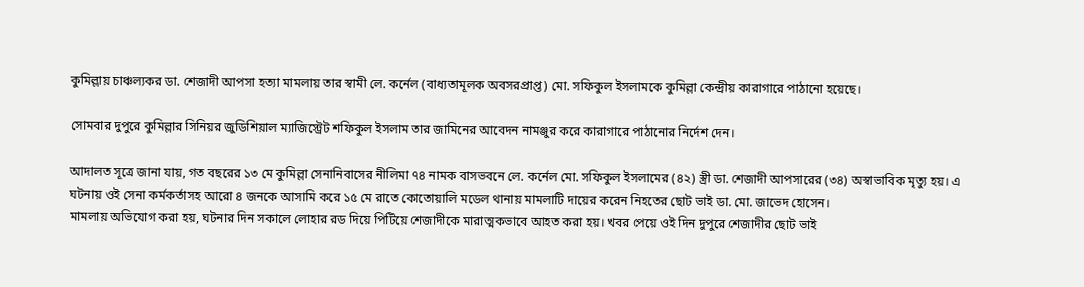কুমিল্লায় চাঞ্চল্যকর ডা. শেজাদী আপসা হত্যা মামলায় তার স্বামী লে. কর্নেল (বাধ্যতামূলক অবসরপ্রাপ্ত) মো. সফিকুল ইসলামকে কুমিল্লা কেন্দ্রীয় কারাগারে পাঠানো হয়েছে।

সোমবার দুপুরে কুমিল্লার সিনিয়র জুডিশিয়াল ম্যাজিস্ট্রেট শফিকুল ইসলাম তার জামিনের আবেদন নামঞ্জুর করে কারাগারে পাঠানোর নির্দেশ দেন।

আদালত সূত্রে জানা যায়, গত বছরের ১৩ মে কুমিল্লা সেনানিবাসের নীলিমা ৭৪ নামক বাসভবনে লে. কর্নেল মো. সফিকুল ইসলামের (৪২) স্ত্রী ডা. শেজাদী আপসারের (৩৪) অস্বাভাবিক মৃত্যু হয়। এ ঘটনায় ওই সেনা কর্মকর্তাসহ আরো ৪ জনকে আসামি করে ১৫ মে রাতে কোতোয়ালি মডেল থানায় মামলাটি দায়ের করেন নিহতের ছোট ভাই ডা. মো. জাভেদ হোসেন।
মামলায় অভিযোগ করা হয়, ঘটনার দিন সকালে লোহার রড দিয়ে পিটিয়ে শেজাদীকে মারাত্মকভাবে আহত করা হয়। খবর পেয়ে ওই দিন দুপুরে শেজাদীর ছোট ভাই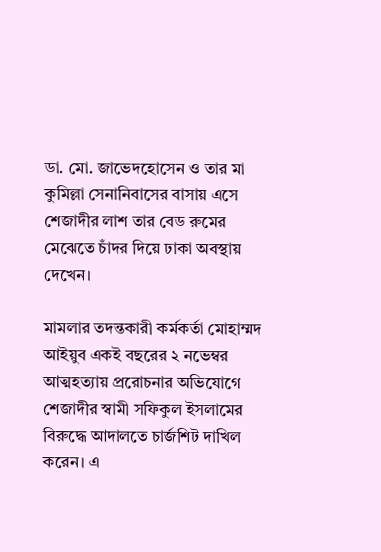ডা. মো. জাভেদহোসেন ও তার মা কুমিল্লা সেনানিবাসের বাসায় এসে শেজাদীর লাশ তার বেড রুমের মেঝেতে চাঁদর দিয়ে ঢাকা অবস্থায় দেখেন।

মামলার তদন্তকারী কর্মকর্তা মোহাম্মদ আইয়ুব একই বছরের ২ নভেম্বর আত্মহত্যায় প্ররোচনার অভিযোগে শেজাদীর স্বামী সফিকুল ইসলামের বিরুদ্ধে আদালতে চার্জশিট দাখিল করেন। এ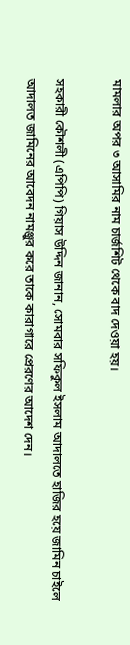মামলার অপর ৩ আসামির নাম চার্জশিট থেকে বাদ দেওয়া হয়।

সহকারী কৌশলী (এপিপি) গিয়াস উদ্দিন জানান, সোমবার সফিকুল ইসলাম আদালতে হাজির হয়ে জামিন চাইলে আদালত জামিনের আবেদন নামঞ্জুর করে তাকে কারাগারে প্রেরণের আদেশ দেন।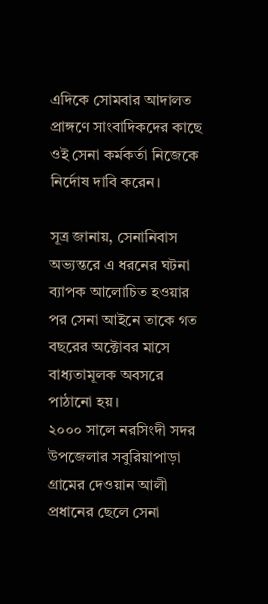এদিকে সোমবার আদালত প্রাঙ্গণে সাংবাদিকদের কাছে ওই সেনা কর্মকর্তা নিজেকে নির্দোষ দাবি করেন।

সূত্র জানায়, সেনানিবাস অভ্যন্তরে এ ধরনের ঘটনা ব্যাপক আলোচিত হওয়ার পর সেনা আইনে তাকে গত বছরের অক্টোবর মাসে বাধ্যতামূলক অবসরে পাঠানো হয়।
২০০০ সালে নরসিংদী সদর উপজেলার সবুরিয়াপাড়া গ্রামের দেওয়ান আলী প্রধানের ছেলে সেনা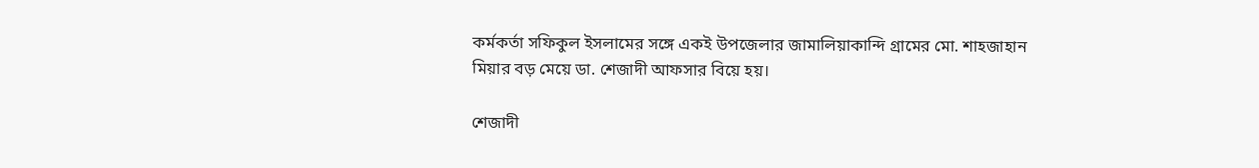কর্মকর্তা সফিকুল ইসলামের সঙ্গে একই উপজেলার জামালিয়াকান্দি গ্রামের মো. শাহজাহান মিয়ার বড় মেয়ে ডা. শেজাদী আফসার বিয়ে হয়।

শেজাদী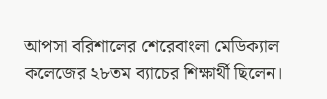আপসা বরিশালের শেরেবাংলা মেডিক্যাল কলেজের ২৮তম ব্যাচের শিক্ষার্থী ছিলেন।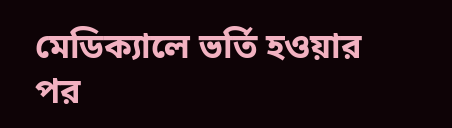মেডিক্যালে ভর্তি হওয়ার পর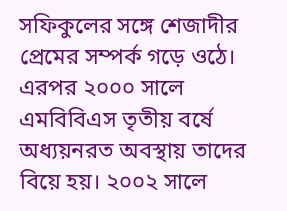সফিকুলের সঙ্গে শেজাদীর প্রেমের সম্পর্ক গড়ে ওঠে। এরপর ২০০০ সালে এমবিবিএস তৃতীয় বর্ষে অধ্যয়নরত অবস্থায় তাদের বিয়ে হয়। ২০০২ সালে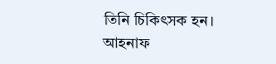তিনি চিকিৎসক হন। আহনাফ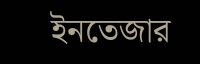ইনতেজার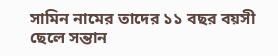সামিন নামের তাদের ১১ বছর বয়সী ছেলে সন্তান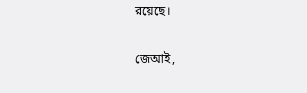রয়েছে।

জেআই,